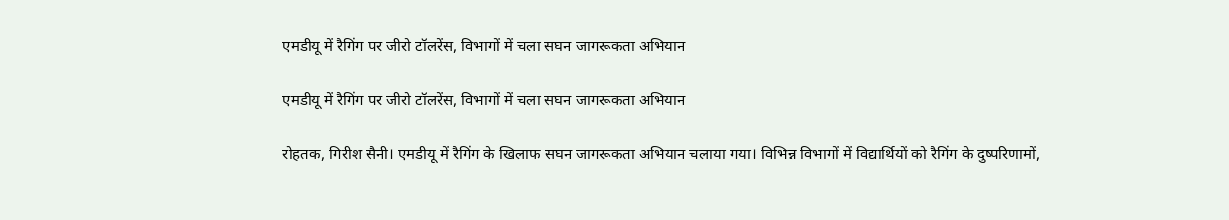एमडीयू में रैगिंग पर जीरो टॉलरेंस, विभागों में चला सघन जागरूकता अभियान

एमडीयू में रैगिंग पर जीरो टॉलरेंस, विभागों में चला सघन जागरूकता अभियान

रोहतक, गिरीश सैनी। एमडीयू में रैगिंग के खिलाफ सघन जागरूकता अभियान चलाया गया। विभिन्न विभागों में विद्यार्थियों को रैगिंग के दुष्परिणामों,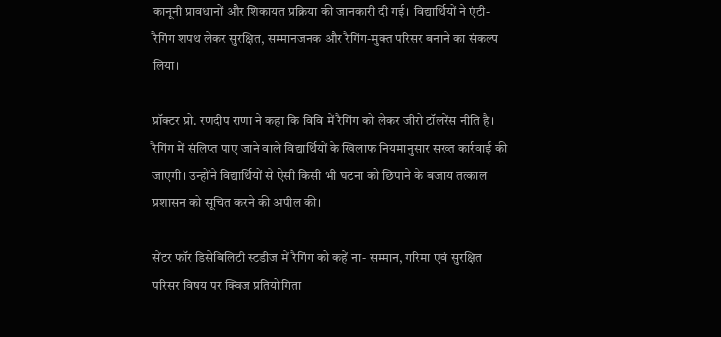कानूनी प्रावधानों और शिकायत प्रक्रिया की जानकारी दी गई। विद्यार्थियों ने एंटी-रैगिंग शपथ लेकर सुरक्षित, सम्मानजनक और रैगिंग-मुक्त परिसर बनाने का संकल्प लिया।

प्रॉक्टर प्रो. रणदीप राणा ने कहा कि विवि में रैगिंग को लेकर जीरो टॉलरेंस नीति है। रैगिंग में संलिप्त पाए जाने वाले विद्यार्थियों के खिलाफ नियमानुसार सख्त कार्रवाई की जाएगी। उन्होंने विद्यार्थियों से ऐसी किसी भी घटना को छिपाने के बजाय तत्काल प्रशासन को सूचित करने की अपील की।

सेंटर फॉर डिसेबिलिटी स्टडीज में रैगिंग को कहें ना- सम्मान, गरिमा एवं सुरक्षित परिसर विषय पर क्विज प्रतियोगिता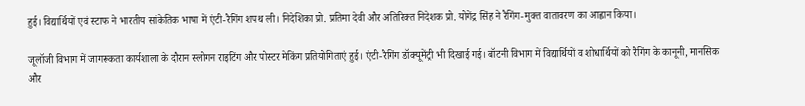हुई। विद्यार्थियों एवं स्टाफ ने भारतीय सांकेतिक भाषा में एंटी-रैगिंग शपथ ली। निदेशिका प्रो. प्रतिमा देवी और अतिरिक्त निदेशक प्रो. योगेंद्र सिंह ने रैगिंग-मुक्त वातावरण का आह्वान किया।

जूलॉजी विभाग में जागरूकता कार्यशाला के दौरान स्लोगन राइटिंग और पोस्टर मेकिंग प्रतियोगिताएं हुई। एंटी-रैगिंग डॉक्यूमेंट्री भी दिखाई गई। बॉटनी विभाग में विद्यार्थियों व शोधार्थियों को रैगिंग के कानूनी, मानसिक और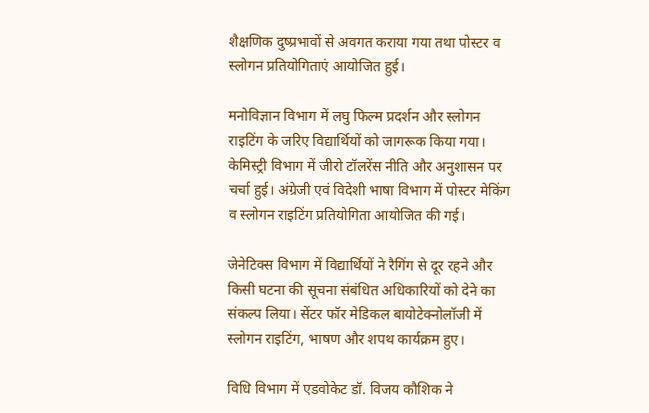शैक्षणिक दुष्प्रभावों से अवगत कराया गया तथा पोस्टर व स्लोगन प्रतियोगिताएं आयोजित हुई।

मनोविज्ञान विभाग में लघु फिल्म प्रदर्शन और स्लोगन राइटिंग के जरिए विद्यार्थियों को जागरूक किया गया। केमिस्ट्री विभाग में जीरो टॉलरेंस नीति और अनुशासन पर चर्चा हुई। अंग्रेजी एवं विदेशी भाषा विभाग में पोस्टर मेकिंग व स्लोगन राइटिंग प्रतियोगिता आयोजित की गई।

जेनेटिक्स विभाग में विद्यार्थियों ने रैगिंग से दूर रहने और किसी घटना की सूचना संबंधित अधिकारियों को देने का संकल्प लिया। सेंटर फॉर मेडिकल बायोटेक्नोलॉजी में स्लोगन राइटिंग, भाषण और शपथ कार्यक्रम हुए।

विधि विभाग में एडवोकेट डॉ. विजय कौशिक ने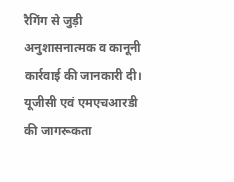रैगिंग से जुड़ी अनुशासनात्मक व कानूनी कार्रवाई की जानकारी दी। यूजीसी एवं एमएचआरडी की जागरूकता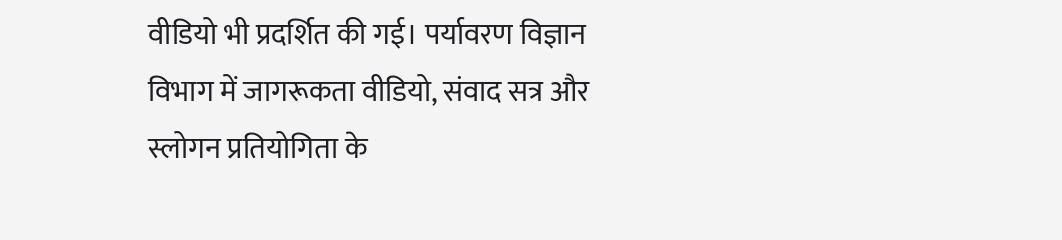वीडियो भी प्रदर्शित की गई। पर्यावरण विज्ञान विभाग में जागरूकता वीडियो, संवाद सत्र और स्लोगन प्रतियोगिता के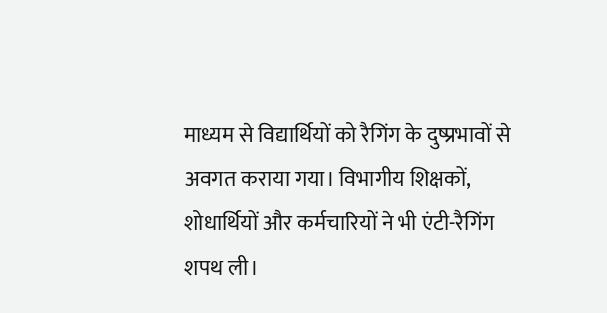माध्यम से विद्यार्थियों को रैगिंग के दुष्प्रभावों से अवगत कराया गया। विभागीय शिक्षकों, शोधार्थियों और कर्मचारियों ने भी एंटी-रैगिंग शपथ ली।